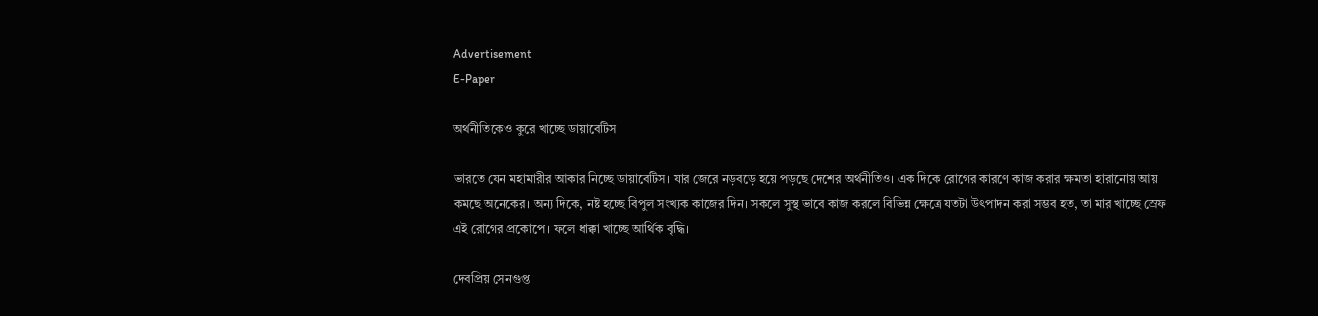Advertisement
E-Paper

অর্থনীতিকেও কুরে খাচ্ছে ডায়াবেটিস

ভারতে যেন মহামারীর আকার নিচ্ছে ডায়াবেটিস। যার জেরে নড়বড়ে হয়ে পড়ছে দেশের অর্থনীতিও। এক দিকে রোগের কারণে কাজ করার ক্ষমতা হারানোয় আয় কমছে অনেকের। অন্য দিকে, নষ্ট হচ্ছে বিপুল সংখ্যক কাজের দিন। সকলে সুস্থ ভাবে কাজ করলে বিভিন্ন ক্ষেত্রে যতটা উৎপাদন করা সম্ভব হত, তা মার খাচ্ছে স্রেফ এই রোগের প্রকোপে। ফলে ধাক্কা খাচ্ছে আর্থিক বৃদ্ধি।

দেবপ্রিয় সেনগুপ্ত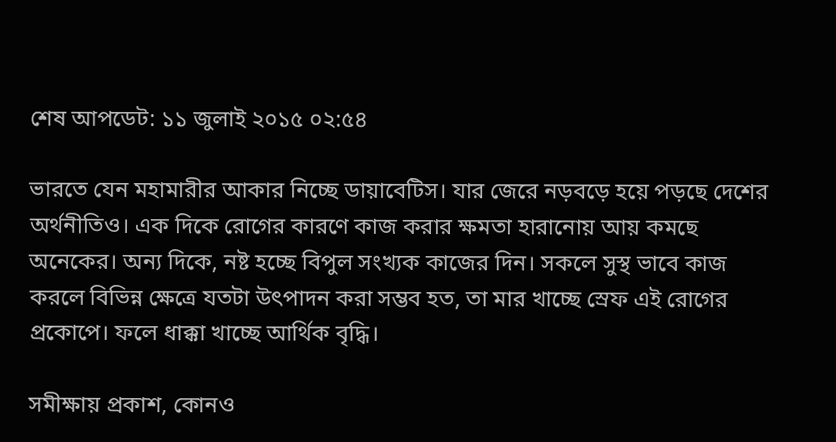শেষ আপডেট: ১১ জুলাই ২০১৫ ০২:৫৪

ভারতে যেন মহামারীর আকার নিচ্ছে ডায়াবেটিস। যার জেরে নড়বড়ে হয়ে পড়ছে দেশের অর্থনীতিও। এক দিকে রোগের কারণে কাজ করার ক্ষমতা হারানোয় আয় কমছে অনেকের। অন্য দিকে, নষ্ট হচ্ছে বিপুল সংখ্যক কাজের দিন। সকলে সুস্থ ভাবে কাজ করলে বিভিন্ন ক্ষেত্রে যতটা উৎপাদন করা সম্ভব হত, তা মার খাচ্ছে স্রেফ এই রোগের প্রকোপে। ফলে ধাক্কা খাচ্ছে আর্থিক বৃদ্ধি।

সমীক্ষায় প্রকাশ, কোনও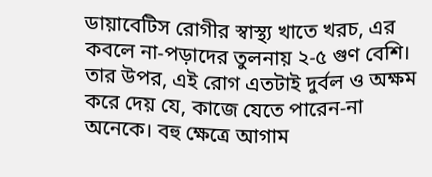ডায়াবেটিস রোগীর স্বাস্থ্য খাতে খরচ, এর কবলে না-পড়াদের তুলনায় ২-৫ গুণ বেশি। তার উপর, এই রোগ এতটাই দুর্বল ও অক্ষম করে দেয় যে, কাজে যেতে পারেন-না অনেকে। বহু ক্ষেত্রে আগাম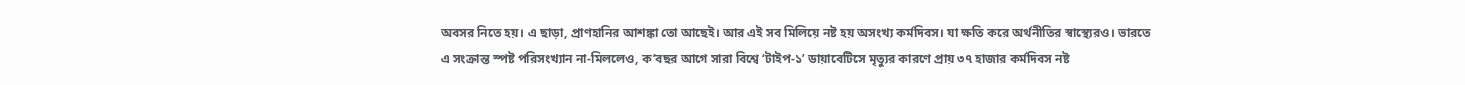অবসর নিতে হয়। এ ছাড়া, প্রাণহানির আশঙ্কা তো আছেই। আর এই সব মিলিয়ে নষ্ট হয় অসংখ্য কর্মদিবস। যা ক্ষতি করে অর্থনীতির স্বাস্থ্যেরও। ভারতে এ সংক্রান্ত স্পষ্ট পরিসংখ্যান না-মিললেও, ক’বছর আগে সারা বিশ্বে ‘টাইপ-১’ ডায়াবেটিসে মৃত্যুর কারণে প্রায় ৩৭ হাজার কর্মদিবস নষ্ট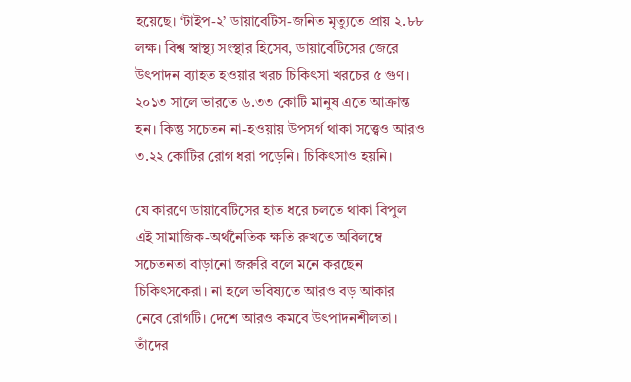হয়েছে। ‘টাইপ-২’ ডায়াবেটিস-জনিত মৃত্যুতে প্রায় ২.৮৮ লক্ষ। বিশ্ব স্বাস্থ্য সংস্থার হিসেব, ডায়াবেটিসের জেরে উৎপাদন ব্যাহত হওয়ার খরচ চিকিৎসা খরচের ৫ গুণ। ২০১৩ সালে ভারতে ৬.৩৩ কোটি মানুষ এতে আক্রান্ত হন। কিন্তু সচেতন না-হওয়ায় উপসর্গ থাকা সত্ত্বেও আরও ৩.২২ কোটির রোগ ধরা পড়েনি। চিকিৎসাও হয়নি।

যে কারণে ডায়াবেটিসের হাত ধরে চলতে থাকা বিপুল এই সামাজিক-অর্থনৈতিক ক্ষতি রুখতে অবিলম্বে সচেতনতা বাড়ানো জরুরি বলে মনে করছেন চিকিৎসকেরা। না হলে ভবিষ্যতে আরও বড় আকার নেবে রোগটি। দেশে আরও কমবে উৎপাদনশীলতা। তাঁদের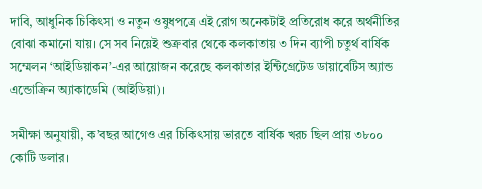দাবি, আধুনিক চিকিৎসা ও নতুন ওষুধপত্রে এই রোগ অনেকটাই প্রতিরোধ করে অর্থনীতির বোঝা কমানো যায়। সে সব নিয়েই শুক্রবার থেকে কলকাতায় ৩ দিন ব্যাপী চতুর্থ বার্ষিক সম্মেলন ‘আইডিয়াকন’-এর আয়োজন করেছে কলকাতার ইন্টিগ্রেটেড ডায়াবেটিস অ্যান্ড এন্ডোক্রিন অ্যাকাডেমি (আইডিয়া)।

সমীক্ষা অনুযায়ী, ক’বছর আগেও এর চিকিৎসায় ভারতে বার্ষিক খরচ ছিল প্রায় ৩৮০০ কোটি ডলার।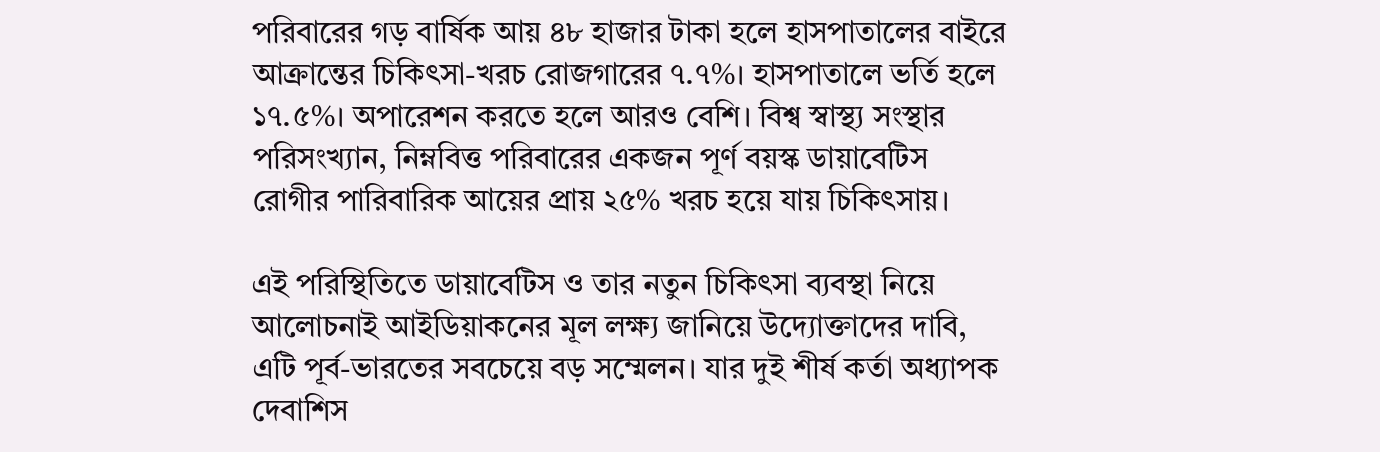পরিবারের গড় বার্ষিক আয় ৪৮ হাজার টাকা হলে হাসপাতালের বাইরে আক্রান্তের চিকিৎসা-খরচ রোজগারের ৭.৭%। হাসপাতালে ভর্তি হলে ১৭.৫%। অপারেশন করতে হলে আরও বেশি। বিশ্ব স্বাস্থ্য সংস্থার পরিসংখ্যান, নিম্নবিত্ত পরিবারের একজন পূর্ণ বয়স্ক ডায়াবেটিস রোগীর পারিবারিক আয়ের প্রায় ২৫% খরচ হয়ে যায় চিকিৎসায়।

এই পরিস্থিতিতে ডায়াবেটিস ও তার নতুন চিকিৎসা ব্যবস্থা নিয়ে আলোচনাই আইডিয়াকনের মূল লক্ষ্য জানিয়ে উদ্যোক্তাদের দাবি, এটি পূর্ব-ভারতের সবচেয়ে বড় সম্মেলন। যার দুই শীর্ষ কর্তা অধ্যাপক দেবাশিস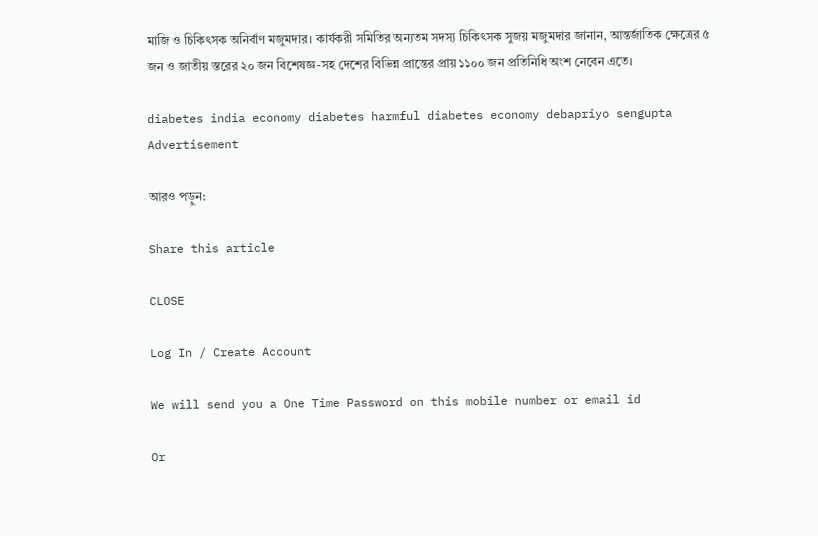মাজি ও চিকিৎসক অনির্বাণ মজুমদার। কার্যকরী সমিতির অন্যতম সদস্য চিকিৎসক সুজয় মজুমদার জানান, আন্তর্জাতিক ক্ষেত্রের ৫ জন ও জাতীয় স্তরের ২০ জন বিশেষজ্ঞ-সহ দেশের বিভিন্ন প্রান্তের প্রায় ১১০০ জন প্রতিনিধি অংশ নেবেন এতে।

diabetes india economy diabetes harmful diabetes economy debapriyo sengupta
Advertisement

আরও পড়ুন:

Share this article

CLOSE

Log In / Create Account

We will send you a One Time Password on this mobile number or email id

Or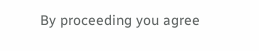By proceeding you agree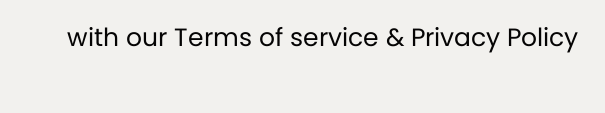with our Terms of service & Privacy Policy